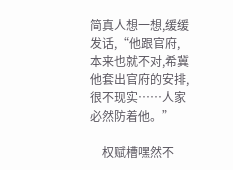简真人想一想,缓缓发话,“他跟官府,本来也就不对,希冀他套出官府的安排,很不现实……人家必然防着他。”

    权赋槽嘿然不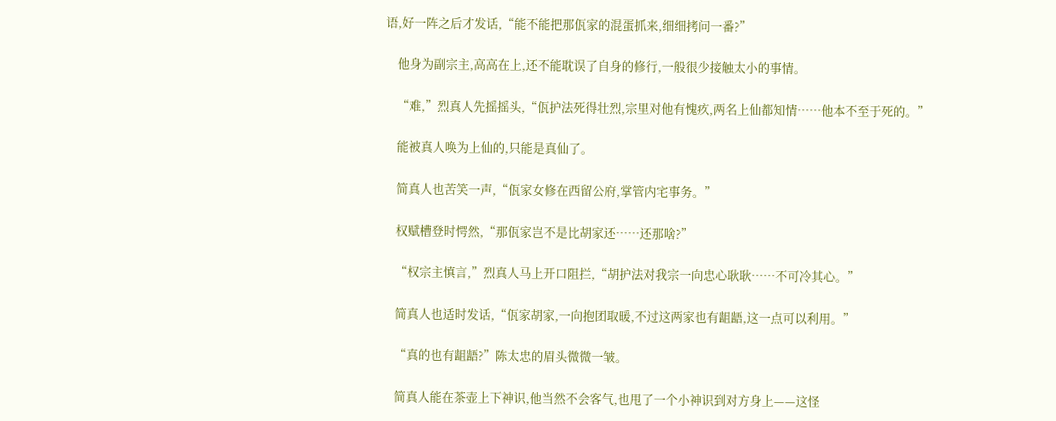语,好一阵之后才发话,“能不能把那佤家的混蛋抓来,细细拷问一番?”

    他身为副宗主,高高在上,还不能耽误了自身的修行,一般很少接触太小的事情。

    “难,”烈真人先摇摇头,“佤护法死得壮烈,宗里对他有愧疚,两名上仙都知情……他本不至于死的。”

    能被真人唤为上仙的,只能是真仙了。

    简真人也苦笑一声,“佤家女修在西留公府,掌管内宅事务。”

    权赋槽登时愕然,“那佤家岂不是比胡家还……还那啥?”

    “权宗主慎言,”烈真人马上开口阻拦,“胡护法对我宗一向忠心耿耿……不可冷其心。”

    简真人也适时发话,“佤家胡家,一向抱团取暖,不过这两家也有龃龉,这一点可以利用。”

    “真的也有龃龉?”陈太忠的眉头微微一皱。

    简真人能在茶壶上下神识,他当然不会客气,也甩了一个小神识到对方身上——这怪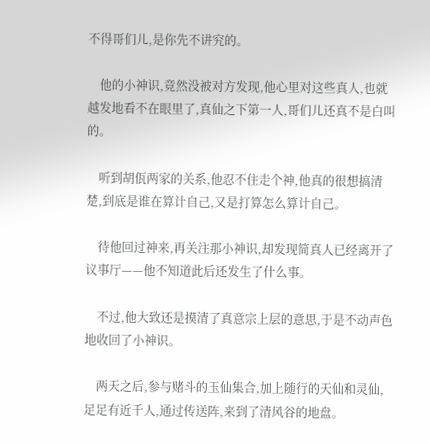不得哥们儿,是你先不讲究的。

    他的小神识,竟然没被对方发现,他心里对这些真人,也就越发地看不在眼里了,真仙之下第一人,哥们儿还真不是白叫的。

    听到胡佤两家的关系,他忍不住走个神,他真的很想搞清楚,到底是谁在算计自己,又是打算怎么算计自己。

    待他回过神来,再关注那小神识,却发现简真人已经离开了议事厅——他不知道此后还发生了什么事。

    不过,他大致还是摸清了真意宗上层的意思,于是不动声色地收回了小神识。

    两天之后,参与赌斗的玉仙集合,加上随行的天仙和灵仙,足足有近千人,通过传送阵,来到了清风谷的地盘。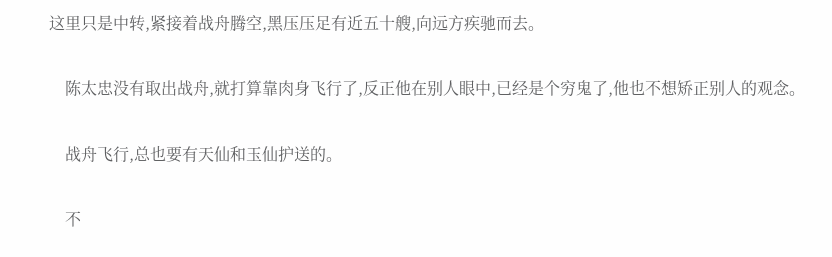这里只是中转,紧接着战舟腾空,黑压压足有近五十艘,向远方疾驰而去。

    陈太忠没有取出战舟,就打算靠肉身飞行了,反正他在别人眼中,已经是个穷鬼了,他也不想矫正别人的观念。

    战舟飞行,总也要有天仙和玉仙护送的。

    不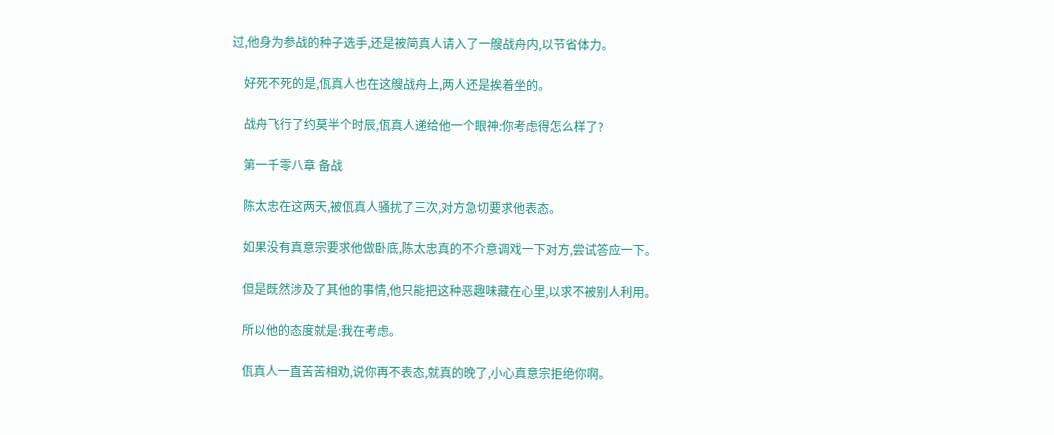过,他身为参战的种子选手,还是被简真人请入了一艘战舟内,以节省体力。

    好死不死的是,佤真人也在这艘战舟上,两人还是挨着坐的。

    战舟飞行了约莫半个时辰,佤真人递给他一个眼神:你考虑得怎么样了?

    第一千零八章 备战

    陈太忠在这两天,被佤真人骚扰了三次,对方急切要求他表态。

    如果没有真意宗要求他做卧底,陈太忠真的不介意调戏一下对方,尝试答应一下。

    但是既然涉及了其他的事情,他只能把这种恶趣味藏在心里,以求不被别人利用。

    所以他的态度就是:我在考虑。

    佤真人一直苦苦相劝,说你再不表态,就真的晚了,小心真意宗拒绝你啊。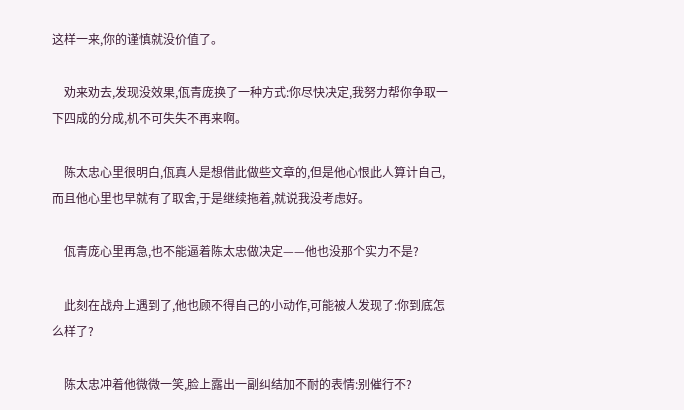这样一来,你的谨慎就没价值了。

    劝来劝去,发现没效果,佤青庞换了一种方式:你尽快决定,我努力帮你争取一下四成的分成,机不可失失不再来啊。

    陈太忠心里很明白,佤真人是想借此做些文章的,但是他心恨此人算计自己,而且他心里也早就有了取舍,于是继续拖着,就说我没考虑好。

    佤青庞心里再急,也不能逼着陈太忠做决定——他也没那个实力不是?

    此刻在战舟上遇到了,他也顾不得自己的小动作,可能被人发现了:你到底怎么样了?

    陈太忠冲着他微微一笑,脸上露出一副纠结加不耐的表情:别催行不?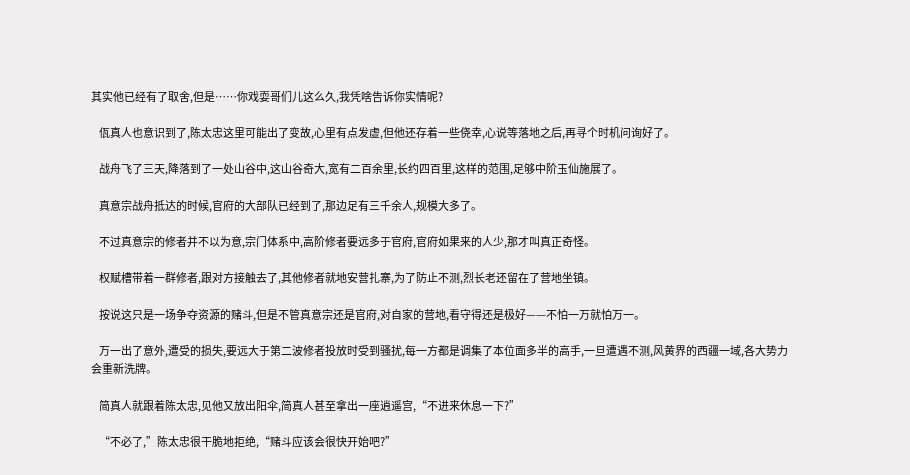其实他已经有了取舍,但是……你戏耍哥们儿这么久,我凭啥告诉你实情呢?

    佤真人也意识到了,陈太忠这里可能出了变故,心里有点发虚,但他还存着一些侥幸,心说等落地之后,再寻个时机问询好了。

    战舟飞了三天,降落到了一处山谷中,这山谷奇大,宽有二百余里,长约四百里,这样的范围,足够中阶玉仙施展了。

    真意宗战舟抵达的时候,官府的大部队已经到了,那边足有三千余人,规模大多了。

    不过真意宗的修者并不以为意,宗门体系中,高阶修者要远多于官府,官府如果来的人少,那才叫真正奇怪。

    权赋槽带着一群修者,跟对方接触去了,其他修者就地安营扎寨,为了防止不测,烈长老还留在了营地坐镇。

    按说这只是一场争夺资源的赌斗,但是不管真意宗还是官府,对自家的营地,看守得还是极好——不怕一万就怕万一。

    万一出了意外,遭受的损失,要远大于第二波修者投放时受到骚扰,每一方都是调集了本位面多半的高手,一旦遭遇不测,风黄界的西疆一域,各大势力会重新洗牌。

    简真人就跟着陈太忠,见他又放出阳伞,简真人甚至拿出一座逍遥宫,“不进来休息一下?”

    “不必了,”陈太忠很干脆地拒绝,“赌斗应该会很快开始吧?”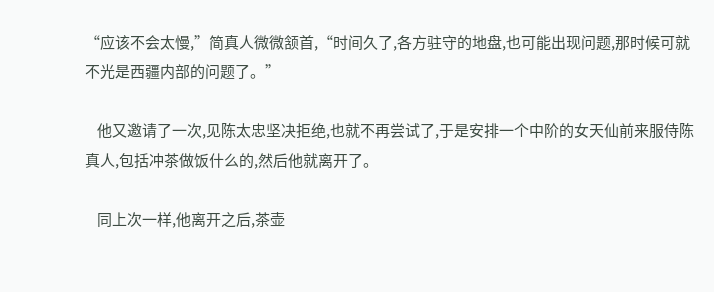“应该不会太慢,”简真人微微颔首,“时间久了,各方驻守的地盘,也可能出现问题,那时候可就不光是西疆内部的问题了。”

    他又邀请了一次,见陈太忠坚决拒绝,也就不再尝试了,于是安排一个中阶的女天仙前来服侍陈真人,包括冲茶做饭什么的,然后他就离开了。

    同上次一样,他离开之后,茶壶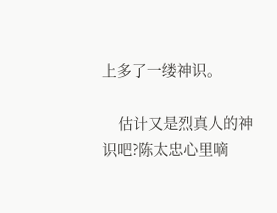上多了一缕神识。

    估计又是烈真人的神识吧?陈太忠心里嘀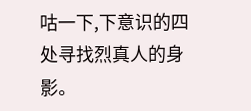咕一下,下意识的四处寻找烈真人的身影。